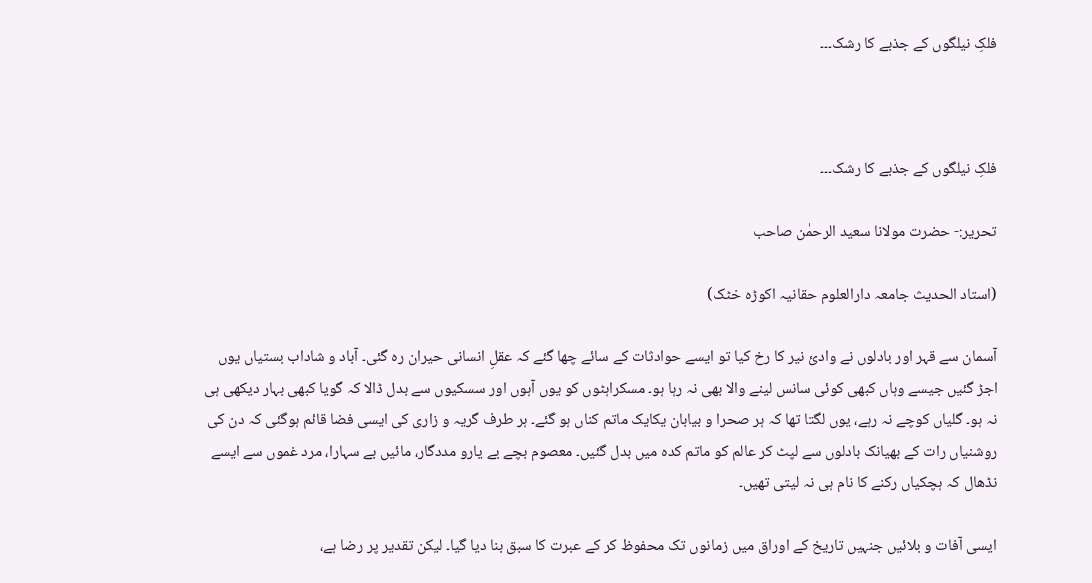فلکِ نیلگوں کے جذبے کا رشک۔۔۔



فلکِ نیلگوں کے جذبے کا رشک۔۔۔

تحریر:- حضرت مولانا سعید الرحمٰن صاحب

(استاد الحدیث جامعہ دارالعلوم حقانیہ اکوڑہ خٹک)

آسمان سے قہر اور بادلوں نے وادیٔ نیر کا رخ کیا تو ایسے حوادثات کے سائے چھا گئے کہ عقلِ انسانی حیران رہ گئی۔ آباد و شاداب بستیاں یوں اجڑ گئیں جیسے وہاں کبھی کوئی سانس لینے والا بھی نہ رہا ہو۔ مسکراہٹوں کو یوں آہوں اور سسکیوں سے بدل ڈالا کہ گویا کبھی بہار دیکھی ہی نہ ہو۔ گلیاں کوچے نہ رہے، یوں لگتا تھا کہ ہر صحرا و بیابان یکایک ماتم کناں ہو گئے۔ ہر طرف گریہ و زاری کی ایسی فضا قائم ہوگئی کہ دن کی روشنیاں رات کے بھیانک بادلوں سے لپٹ کر عالم کو ماتم کدہ میں بدل گئیں۔ معصوم بچے بے یارو مددگار، مائیں بے سہارا، مرد غموں سے ایسے نڈھال کہ ہچکیاں رکنے کا نام ہی نہ لیتی تھیں۔

ایسی آفات و بلائیں جنہیں تاریخ کے اوراق میں زمانوں تک محفوظ کر کے عبرت کا سبق بنا دیا گیا۔ لیکن تقدیر پر رضا ہے،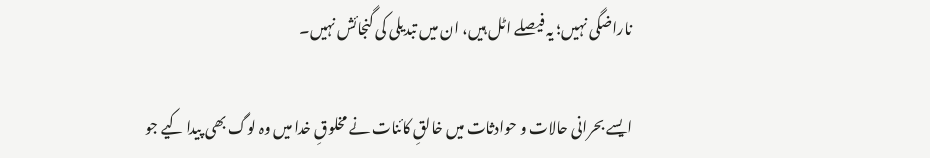ناراضگی نہیں؛ یہ فیصلے اٹل ہیں، ان میں تبدیلی کی گنجائش نہیں۔

ایسے بحرانی حالات و حوادثات میں خالقِ کائنات نے مخلوقِ خدا میں وہ لوگ بھی پیدا کیے جو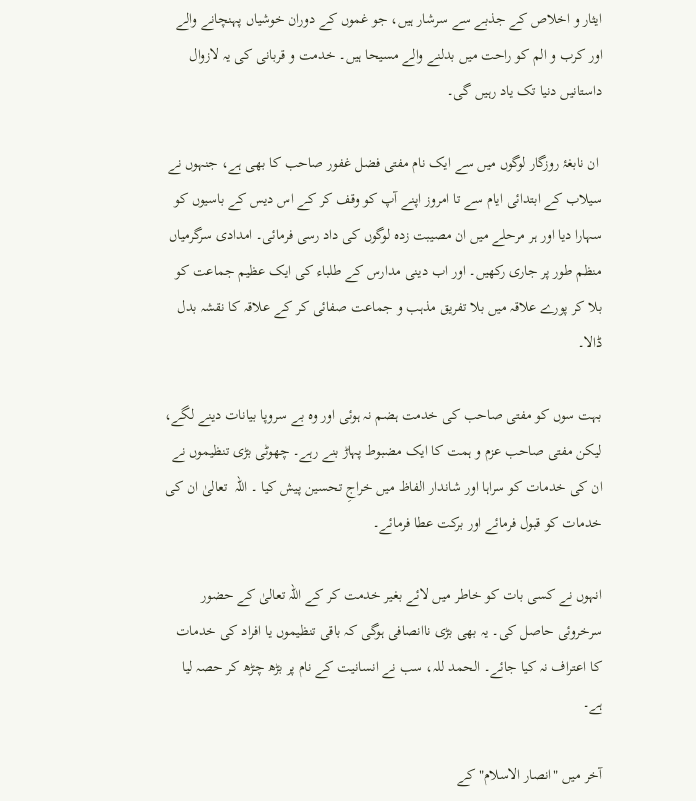ایثار و اخلاص کے جذبے سے سرشار ہیں، جو غموں کے دوران خوشیاں پہنچانے والے اور کرب و الم کو راحت میں بدلنے والے مسیحا ہیں۔ خدمت و قربانی کی یہ لازوال داستانیں دنیا تک یاد رہیں گی۔

 ان نابغۂ روزگار لوگوں میں سے ایک نام مفتی فضل غفور صاحب کا بھی ہے، جنہوں نے سیلاب کے ابتدائی ایام سے تا امروز اپنے آپ کو وقف کر کے اس دیس کے باسیوں کو سہارا دیا اور ہر مرحلے میں ان مصیبت زدہ لوگوں کی داد رسی فرمائی۔ امدادی سرگرمیاں منظم طور پر جاری رکھیں۔ اور اب دینی مدارس کے طلباء کی ایک عظیم جماعت کو بلا کر پورے علاقہ میں بلا تفریق مذہب و جماعت صفائی کر کے علاقہ کا نقشہ بدل ڈالا۔

بہت سوں کو مفتی صاحب کی خدمت ہضم نہ ہوئی اور وہ بے سروپا بیانات دینے لگے، لیکن مفتی صاحب عزم و ہمت کا ایک مضبوط پہاڑ بنے رہے۔ چھوٹی بڑی تنظیموں نے ان کی خدمات کو سراہا اور شاندار الفاظ میں خراجِ تحسین پیش کیا ۔ اللہ  تعالیٰ ان کی خدمات کو قبول فرمائے اور برکت عطا فرمائے۔

انہوں نے کسی بات کو خاطر میں لائے بغیر خدمت کر کے اللہ تعالیٰ کے حضور سرخروئی حاصل کی۔ یہ بھی بڑی ناانصافی ہوگی کہ باقی تنظیموں یا افراد کی خدمات کا اعتراف نہ کیا جائے۔ الحمد للہ، سب نے انسانیت کے نام پر بڑھ چڑھ کر حصہ لیا ہے۔

آخر میں "انصار الاسلام" کے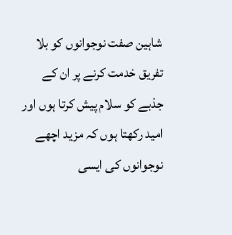شاہین صفت نوجوانوں کو بلا تفریق خدمت کرنے پر ان کے جذبے کو سلام پیش کرتا ہوں اور امید رکھتا ہوں کہ مزید اچھے نوجوانوں کی ایسی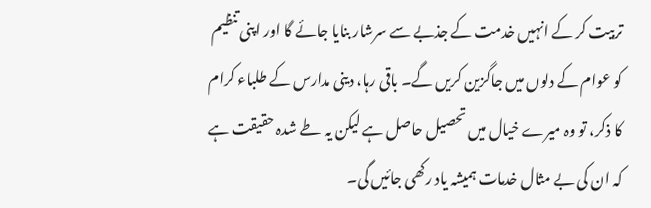تربیت کر کے انہیں خدمت کے جذبے سے سرشار بنایا جائے گا اور اپنی تنظیم کو عوام کے دلوں میں جاگزین کریں گے۔ باقی رہا، دینی مدارس کے طلباء کرام کا ذکر، تو وہ میرے خیال میں تحصیل حاصل ہے لیکن یہ طے شدہ حقیقت ہے کہ ان کی بے مثال خدمات ہمیشہ یاد رکھی جائیں گی۔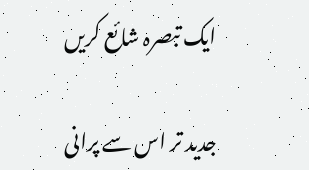ایک تبصرہ شائع کریں

جدید تر اس سے پرانی